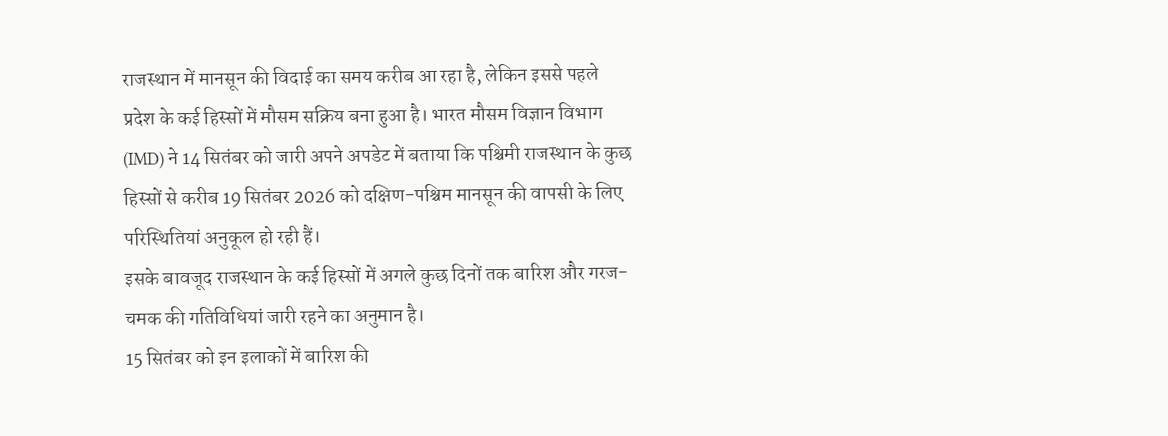राजस्थान में मानसून की विदाई का समय करीब आ रहा है, लेकिन इससे पहले प्रदेश के कई हिस्सों में मौसम सक्रिय बना हुआ है। भारत मौसम विज्ञान विभाग (IMD) ने 14 सितंबर को जारी अपने अपडेट में बताया कि पश्चिमी राजस्थान के कुछ हिस्सों से करीब 19 सितंबर 2026 को दक्षिण-पश्चिम मानसून की वापसी के लिए परिस्थितियां अनुकूल हो रही हैं।
इसके बावजूद राजस्थान के कई हिस्सों में अगले कुछ दिनों तक बारिश और गरज-चमक की गतिविधियां जारी रहने का अनुमान है।
15 सितंबर को इन इलाकों में बारिश की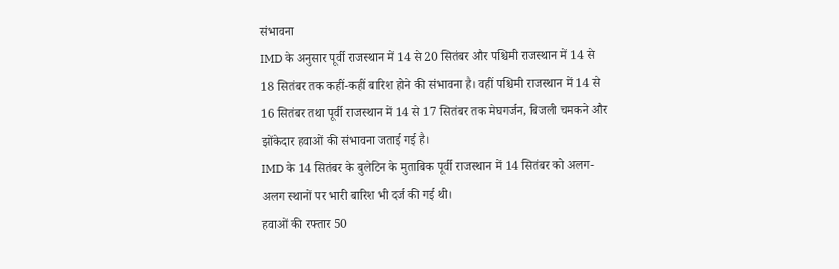संभावना
IMD के अनुसार पूर्वी राजस्थान में 14 से 20 सितंबर और पश्चिमी राजस्थान में 14 से 18 सितंबर तक कहीं-कहीं बारिश होने की संभावना है। वहीं पश्चिमी राजस्थान में 14 से 16 सितंबर तथा पूर्वी राजस्थान में 14 से 17 सितंबर तक मेघगर्जन, बिजली चमकने और झोंकेदार हवाओं की संभावना जताई गई है।
IMD के 14 सितंबर के बुलेटिन के मुताबिक पूर्वी राजस्थान में 14 सितंबर को अलग-अलग स्थानों पर भारी बारिश भी दर्ज की गई थी।
हवाओं की रफ्तार 50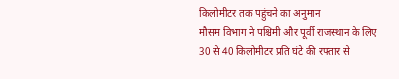किलोमीटर तक पहुंचने का अनुमान
मौसम विभाग ने पश्चिमी और पूर्वी राजस्थान के लिए 30 से 40 किलोमीटर प्रति घंटे की रफ्तार से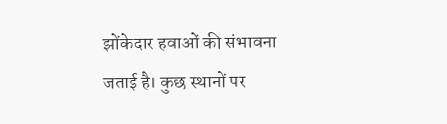झोंकेदार हवाओं की संभावना जताई है। कुछ स्थानों पर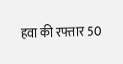हवा की रफ्तार 50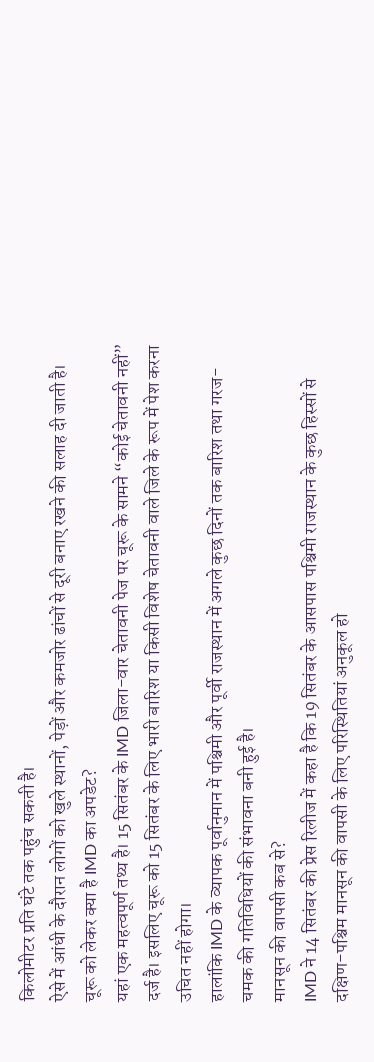किलोमीटर प्रति घंटे तक पहुंच सकती है।
ऐसे में आंधी के दौरान लोगों को खुले स्थानों, पेड़ों और कमजोर ढांचों से दूरी बनाए रखने की सलाह दी जाती है।
चूरू को लेकर क्या है IMD का अपडेट?
यहां एक महत्वपूर्ण तथ्य है। 15 सितंबर के IMD जिला-वार चेतावनी पेज पर चूरू के सामने “कोई चेतावनी नहीं” दर्ज है। इसलिए चूरू को 15 सितंबर के लिए भारी बारिश या किसी विशेष चेतावनी वाले जिले के रूप में पेश करना उचित नहीं होगा।
हालांकि IMD के व्यापक पूर्वानुमान में पश्चिमी और पूर्वी राजस्थान में अगले कुछ दिनों तक बारिश तथा गरज-चमक की गतिविधियों की संभावना बनी हुई है।
मानसून की वापसी कब से?
IMD ने 14 सितंबर की प्रेस रिलीज में कहा है कि 19 सितंबर के आसपास पश्चिमी राजस्थान के कुछ हिस्सों से दक्षिण-पश्चिम मानसून की वापसी के लिए परिस्थितियां अनुकूल हो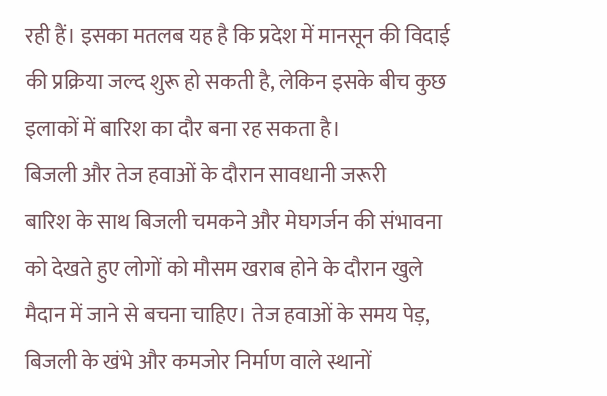रही हैं। इसका मतलब यह है कि प्रदेश में मानसून की विदाई की प्रक्रिया जल्द शुरू हो सकती है, लेकिन इसके बीच कुछ इलाकों में बारिश का दौर बना रह सकता है।
बिजली और तेज हवाओं के दौरान सावधानी जरूरी
बारिश के साथ बिजली चमकने और मेघगर्जन की संभावना को देखते हुए लोगों को मौसम खराब होने के दौरान खुले मैदान में जाने से बचना चाहिए। तेज हवाओं के समय पेड़, बिजली के खंभे और कमजोर निर्माण वाले स्थानों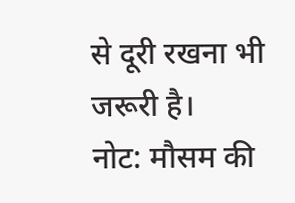से दूरी रखना भी जरूरी है।
नोट: मौसम की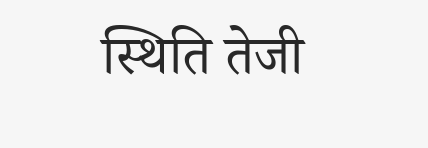स्थिति तेजी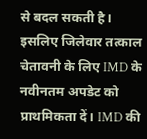से बदल सकती है। इसलिए जिलेवार तत्काल चेतावनी के लिए IMD के नवीनतम अपडेट को प्राथमिकता दें। IMD की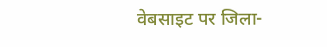वेबसाइट पर जिला-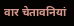वार चेतावनियां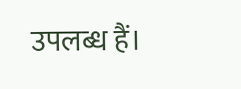उपलब्ध हैं।